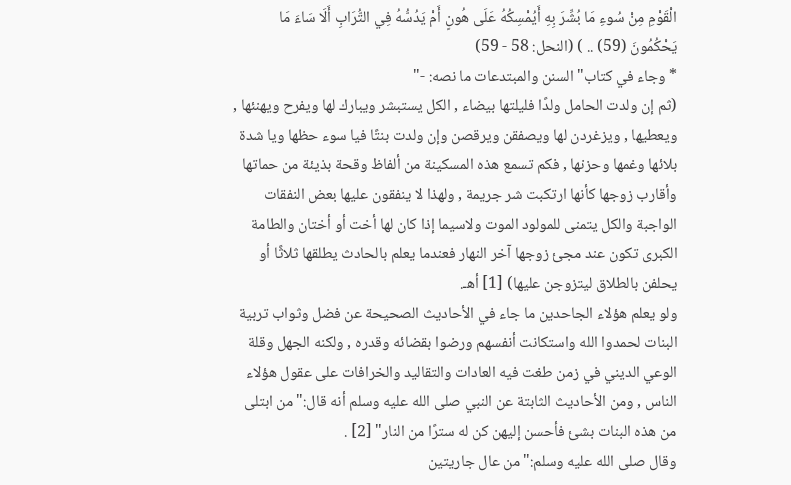الْقَوْمِ مِنْ سُوءِ مَا بُشِّرَ بِهِ أَيُمْسِكُهُ عَلَى هُونٍ أَمْ يَدُسُّهُ فِي التُّرَابِ أَلَا سَاءَ مَا يَحْكُمُونَ (59) .. ) (النحل: 58 - 59)
* وجاء في كتاب"السنن والمبتدعات ما نصه: -"
(ثم إن ولدت الحامل ولدًا فليلتها بيضاء , الكل يستبشر ويبارك لها ويفرح ويهنئها , ويعطيها , ويزغردن لها ويصفقن ويرقصن وإن ولدت بنتًا فيا سوء حظها ويا شدة بلائها وغمها وحزنها , فكم تسمع هذه المسكينة من ألفاظ وقحة بذيئة من حماتها وأقارب زوجها كأنها ارتكبت شر جريمة , ولهذا لا ينفقون عليها بعض النفقات الواجبة والكل يتمنى للمولود الموت ولاسيما إذا كان لها أخت أو أختان والطامة الكبرى تكون عند مجئ زوجها آخر النهار فعندما يعلم بالحادث يطلقها ثلاثًا أو يحلفن بالطلاق ليتزوجن عليها) [1] أهـ.
ولو يعلم هؤلاء الجاحدين ما جاء في الأحاديث الصحيحة عن فضل وثواب تربية البنات لحمدوا الله واستكانت أنفسهم ورضوا بقضائه وقدره , ولكنه الجهل وقلة الوعي الديني في زمن طغت فيه العادات والتقاليد والخرافات على عقول هؤلاء الناس , ومن الأحاديث الثابتة عن النبي صلى الله عليه وسلم أنه قال:"من ابتلى من هذه البنات بشئ فأحسن إليهن كن له سترًا من النار" [2] .
وقال صلى الله عليه وسلم:"من عال جاريتين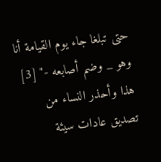حتى تبلغا جاء يوم القيامة أنا وهو _ وضم أصابعه -" [3]
هذا وأحذر النساء من تصديق عادات سيئة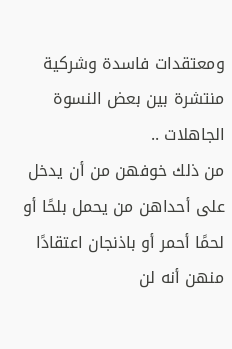ومعتقدات فاسدة وشركية منتشرة بين بعض النسوة الجاهلات ..
من ذلك خوفهن من أن يدخل على أحداهن من يحمل بلحًا أو لحمًا أحمر أو باذنجان اعتقادًا منهن أنه لن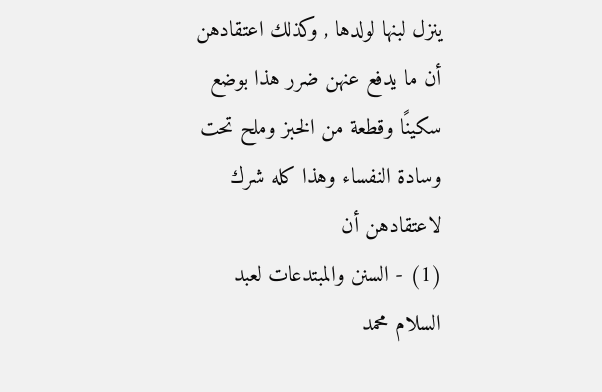ينزل لبنها لولدها , وكذلك اعتقادهن أن ما يدفع عنهن ضرر هذا بوضع سكينًا وقطعة من الخبز وملح تحت وسادة النفساء وهذا كله شرك لاعتقادهن أن
(1) - السنن والمبتدعات لعبد السلام محمد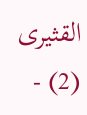القثيرى
(2) -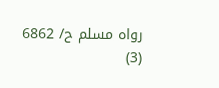رواه مسلم ح/ 6862
(3)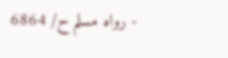- رواه مسلم ح/ 6864